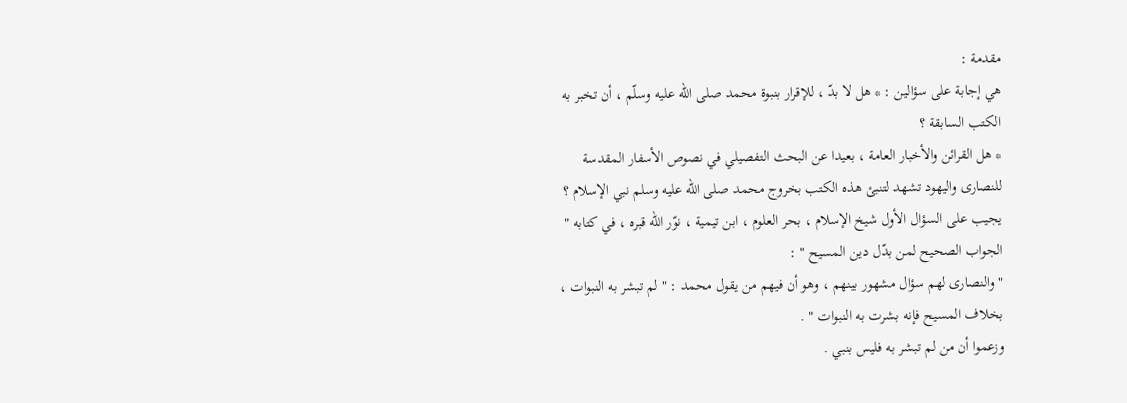مقدمة :
هي إجابة على سؤالين : * هل لا بدّ ، للإقرار بنبوة محمد صلى اللّه عليه وسلّم ، أن تخبر به الكتب السابقة ؟
* هل القرائن والأخبار العامة ، بعيدا عن البحث التفصيلي في نصوص الأسفار المقدسة للنصارى واليهود تشهد لتنبئ هذه الكتب بخروج محمد صلى اللّه عليه وسلم نبي الإسلام ؟
يجيب على السؤال الأول شيخ الإسلام ، بحر العلوم ، ابن تيمية ، نوّر اللّه قبره ، في كتابه " الجواب الصحيح لمن بدّل دين المسيح " :
" والنصارى لهم سؤال مشهور بينهم ، وهو أن فيهم من يقول محمد : " لم تبشر به النبوات ، بخلاف المسيح فإنه بشرت به النبوات " .
وزعموا أن من لم تبشر به فليس بنبي .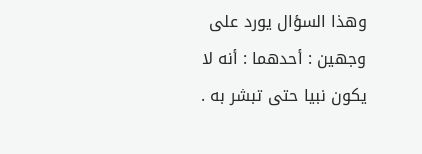وهذا السؤال يورد على وجهين : أحدهما : أنه لا يكون نبيا حتى تبشر به .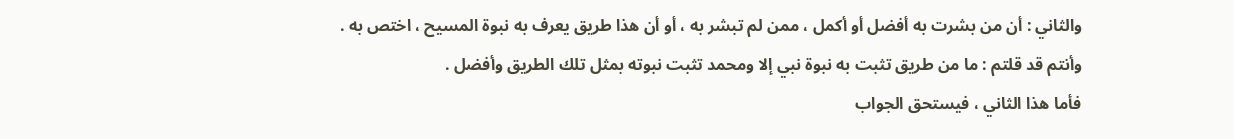والثاني : أن من بشرت به أفضل أو أكمل ، ممن لم تبشر به ، أو أن هذا طريق يعرف به نبوة المسيح ، اختص به .
وأنتم قد قلتم : ما من طريق تثبت به نبوة نبي إلا ومحمد تثبت نبوته بمثل تلك الطريق وأفضل .
فأما هذا الثاني ، فيستحق الجواب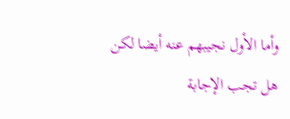وأما الأول نجيبهم عنه أيضا لكن هل تجب الإجابة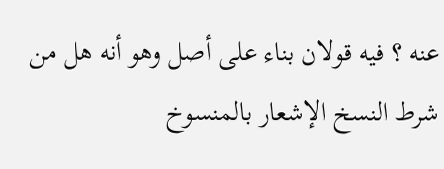عنه ؟ فيه قولان بناء على أصل وهو أنه هل من شرط النسخ الإشعار بالمنسوخ